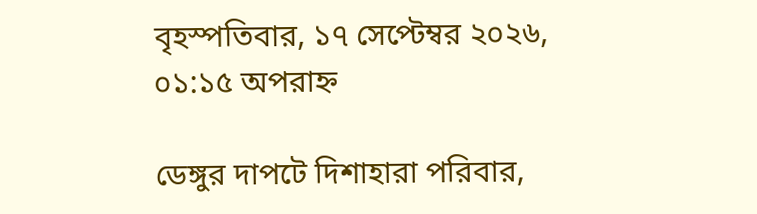বৃহস্পতিবার, ১৭ সেপ্টেম্বর ২০২৬, ০১:১৫ অপরাহ্ন

ডেঙ্গুর দাপটে দিশাহারা পরিবার,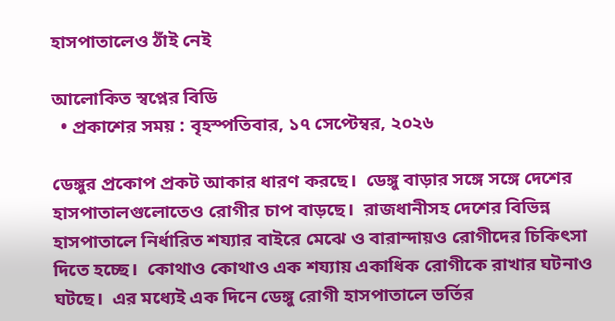হাসপাতালেও ঠাঁই নেই

আলোকিত স্বপ্নের বিডি
  • প্রকাশের সময় : বৃহস্পতিবার, ১৭ সেপ্টেম্বর, ২০২৬

ডেঙ্গুর প্রকোপ প্রকট আকার ধারণ করছে।  ডেঙ্গু বাড়ার সঙ্গে সঙ্গে দেশের হাসপাতালগুলোতেও রোগীর চাপ বাড়ছে।  রাজধানীসহ দেশের বিভিন্ন হাসপাতালে নির্ধারিত শয্যার বাইরে মেঝে ও বারান্দায়ও রোগীদের চিকিৎসা দিতে হচ্ছে।  কোথাও কোথাও এক শয্যায় একাধিক রোগীকে রাখার ঘটনাও ঘটছে।  এর মধ্যেই এক দিনে ডেঙ্গু রোগী হাসপাতালে ভর্তির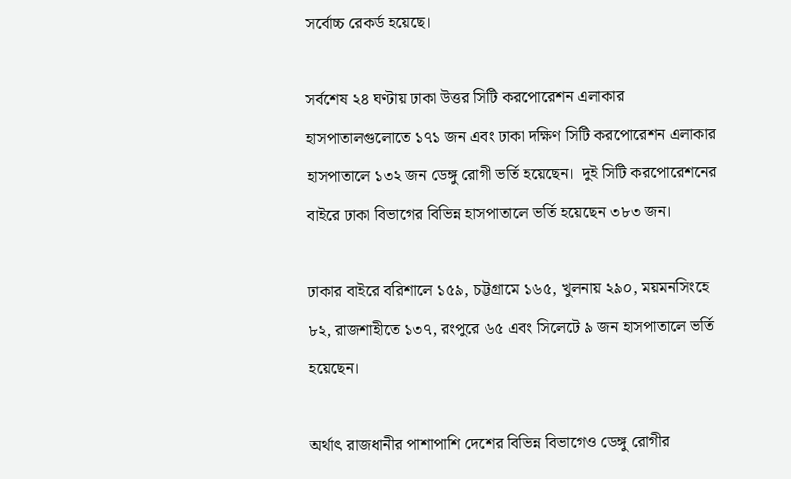সর্বোচ্চ রেকর্ড হয়েছে।

সর্বশেষ ২৪ ঘণ্টায় ঢাকা উত্তর সিটি করপোরেশন এলাকার হাসপাতালগুলোতে ১৭১ জন এবং ঢাকা দক্ষিণ সিটি করপোরেশন এলাকার হাসপাতালে ১৩২ জন ডেঙ্গু রোগী ভর্তি হয়েছেন।  দুই সিটি করপোরেশনের বাইরে ঢাকা বিভাগের বিভিন্ন হাসপাতালে ভর্তি হয়েছেন ৩৮৩ জন।

ঢাকার বাইরে বরিশালে ১৫৯, চট্টগ্রামে ১৬৫, খুলনায় ২৯০, ময়মনসিংহে ৮২, রাজশাহীতে ১৩৭, রংপুরে ৬৫ এবং সিলেটে ৯ জন হাসপাতালে ভর্তি হয়েছেন।

অর্থাৎ রাজধানীর পাশাপাশি দেশের বিভিন্ন বিভাগেও ডেঙ্গু রোগীর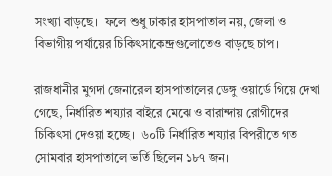সংখ্যা বাড়ছে।  ফলে শুধু ঢাকার হাসপাতাল নয়, জেলা ও বিভাগীয় পর্যায়ের চিকিৎসাকেন্দ্রগুলোতেও বাড়ছে চাপ।

রাজধানীর মুগদা জেনারেল হাসপাতালের ডেঙ্গু ওয়ার্ডে গিয়ে দেখা গেছে, নির্ধারিত শয্যার বাইরে মেঝে ও বারান্দায় রোগীদের চিকিৎসা দেওয়া হচ্ছে।  ৬০টি নির্ধারিত শয্যার বিপরীতে গত সোমবার হাসপাতালে ভর্তি ছিলেন ১৮৭ জন।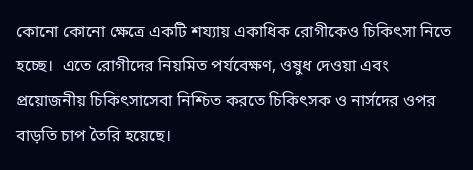কোনো কোনো ক্ষেত্রে একটি শয্যায় একাধিক রোগীকেও চিকিৎসা নিতে হচ্ছে।  এতে রোগীদের নিয়মিত পর্যবেক্ষণ, ওষুধ দেওয়া এবং প্রয়োজনীয় চিকিৎসাসেবা নিশ্চিত করতে চিকিৎসক ও নার্সদের ওপর বাড়তি চাপ তৈরি হয়েছে।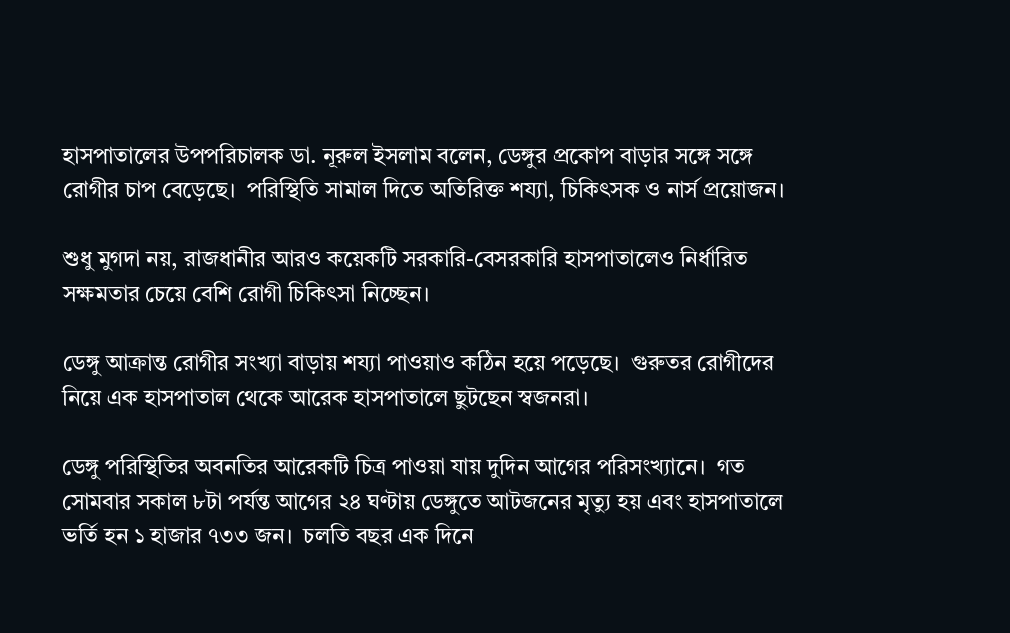হাসপাতালের উপপরিচালক ডা. নূরুল ইসলাম বলেন, ডেঙ্গুর প্রকোপ বাড়ার সঙ্গে সঙ্গে রোগীর চাপ বেড়েছে।  পরিস্থিতি সামাল দিতে অতিরিক্ত শয্যা, চিকিৎসক ও নার্স প্রয়োজন।

শুধু মুগদা নয়, রাজধানীর আরও কয়েকটি সরকারি-বেসরকারি হাসপাতালেও নির্ধারিত সক্ষমতার চেয়ে বেশি রোগী চিকিৎসা নিচ্ছেন।

ডেঙ্গু আক্রান্ত রোগীর সংখ্যা বাড়ায় শয্যা পাওয়াও কঠিন হয়ে পড়েছে।  গুরুতর রোগীদের নিয়ে এক হাসপাতাল থেকে আরেক হাসপাতালে ছুটছেন স্বজনরা।

ডেঙ্গু পরিস্থিতির অবনতির আরেকটি চিত্র পাওয়া যায় দুদিন আগের পরিসংখ্যানে।  গত সোমবার সকাল ৮টা পর্যন্ত আগের ২৪ ঘণ্টায় ডেঙ্গুতে আটজনের মৃত্যু হয় এবং হাসপাতালে ভর্তি হন ১ হাজার ৭৩৩ জন।  চলতি বছর এক দিনে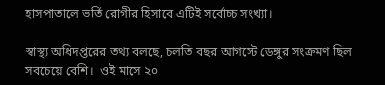হাসপাতালে ভর্তি রোগীর হিসাবে এটিই সর্বোচ্চ সংখ্যা।

স্বাস্থ্য অধিদপ্তরের তথ্য বলছে, চলতি বছর আগস্টে ডেঙ্গুর সংক্রমণ ছিল সবচেয়ে বেশি।  ওই মাসে ২০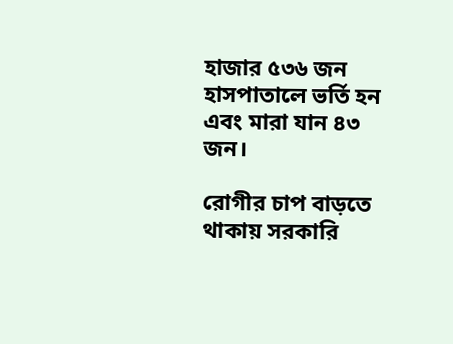হাজার ৫৩৬ জন হাসপাতালে ভর্তি হন এবং মারা যান ৪৩ জন।

রোগীর চাপ বাড়তে থাকায় সরকারি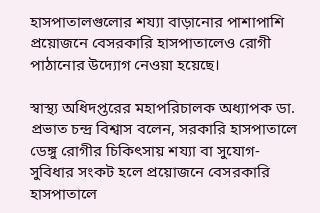হাসপাতালগুলোর শয্যা বাড়ানোর পাশাপাশি প্রয়োজনে বেসরকারি হাসপাতালেও রোগী পাঠানোর উদ্যোগ নেওয়া হয়েছে।

স্বাস্থ্য অধিদপ্তরের মহাপরিচালক অধ্যাপক ডা. প্রভাত চন্দ্র বিশ্বাস বলেন, সরকারি হাসপাতালে ডেঙ্গু রোগীর চিকিৎসায় শয্যা বা সুযোগ-সুবিধার সংকট হলে প্রয়োজনে বেসরকারি হাসপাতালে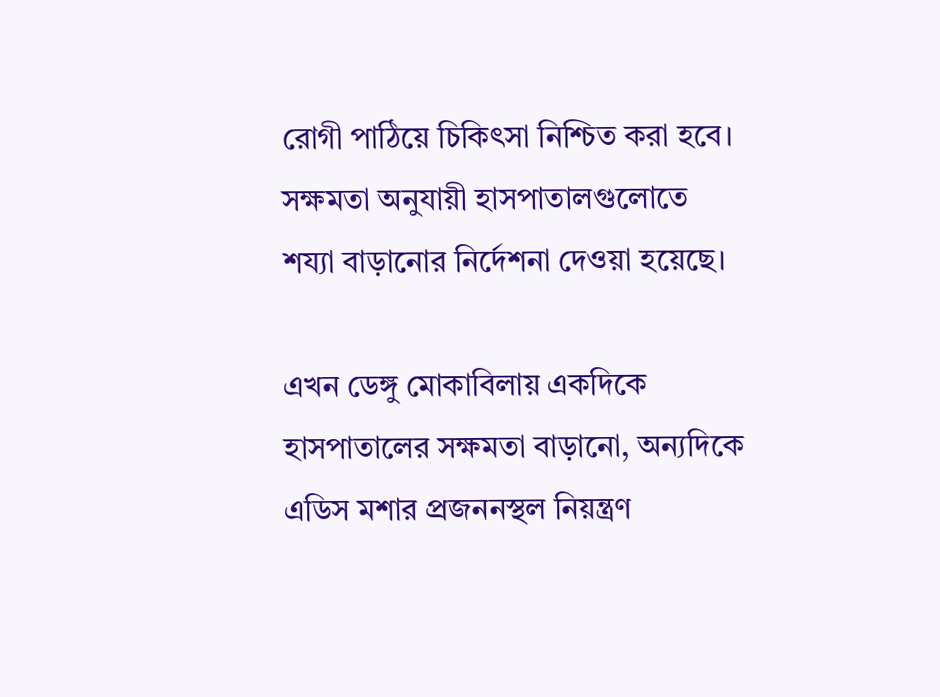রোগী পাঠিয়ে চিকিৎসা নিশ্চিত করা হবে।  সক্ষমতা অনুযায়ী হাসপাতালগুলোতে শয্যা বাড়ানোর নির্দেশনা দেওয়া হয়েছে।

এখন ডেঙ্গু মোকাবিলায় একদিকে হাসপাতালের সক্ষমতা বাড়ানো, অন্যদিকে এডিস মশার প্রজননস্থল নিয়ন্ত্রণ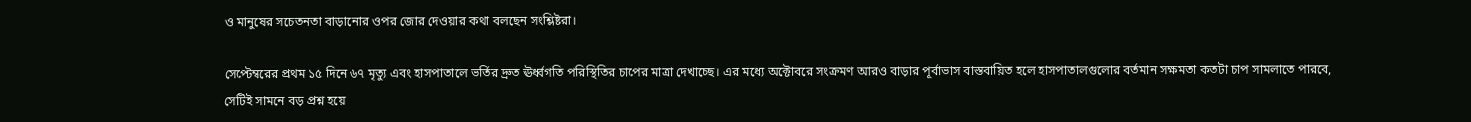ও মানুষের সচেতনতা বাড়ানোর ওপর জোর দেওয়ার কথা বলছেন সংশ্লিষ্টরা।

সেপ্টেম্বরের প্রথম ১৫ দিনে ৬৭ মৃত্যু এবং হাসপাতালে ভর্তির দ্রুত ঊর্ধ্বগতি পরিস্থিতির চাপের মাত্রা দেখাচ্ছে। এর মধ্যে অক্টোবরে সংক্রমণ আরও বাড়ার পূর্বাভাস বাস্তবায়িত হলে হাসপাতালগুলোর বর্তমান সক্ষমতা কতটা চাপ সামলাতে পারবে, সেটিই সামনে বড় প্রশ্ন হয়ে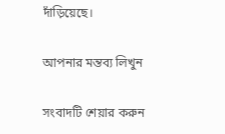দাঁড়িয়েছে।

আপনার মন্তব্য লিখুন

সংবাদটি শেয়ার করুন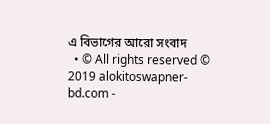এ বিভাগের আরো সংবাদ
  • © All rights reserved © 2019 alokitoswapner-bd.com -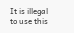It is illegal to use this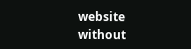website without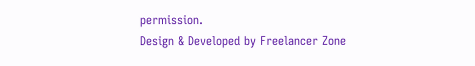permission.
Design & Developed by Freelancer Zone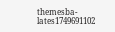themesba-lates1749691102